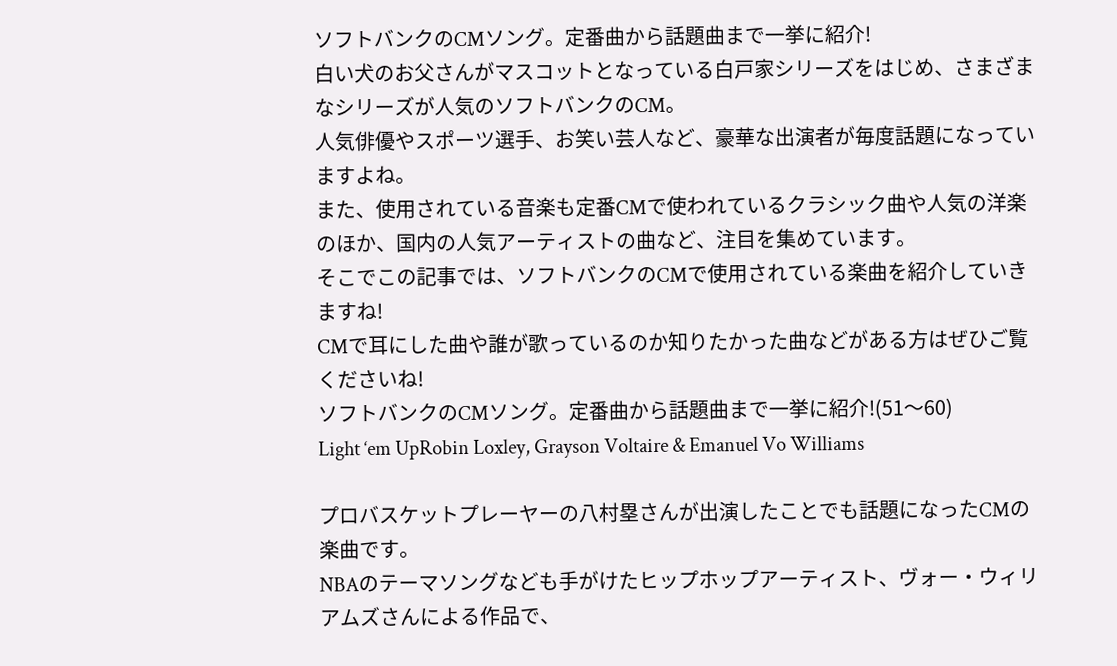ソフトバンクのCMソング。定番曲から話題曲まで一挙に紹介!
白い犬のお父さんがマスコットとなっている白戸家シリーズをはじめ、さまざまなシリーズが人気のソフトバンクのCM。
人気俳優やスポーツ選手、お笑い芸人など、豪華な出演者が毎度話題になっていますよね。
また、使用されている音楽も定番CMで使われているクラシック曲や人気の洋楽のほか、国内の人気アーティストの曲など、注目を集めています。
そこでこの記事では、ソフトバンクのCMで使用されている楽曲を紹介していきますね!
CMで耳にした曲や誰が歌っているのか知りたかった曲などがある方はぜひご覧くださいね!
ソフトバンクのCMソング。定番曲から話題曲まで一挙に紹介!(51〜60)
Light ‘em UpRobin Loxley, Grayson Voltaire & Emanuel Vo Williams

プロバスケットプレーヤーの八村塁さんが出演したことでも話題になったCMの楽曲です。
NBAのテーマソングなども手がけたヒップホップアーティスト、ヴォー・ウィリアムズさんによる作品で、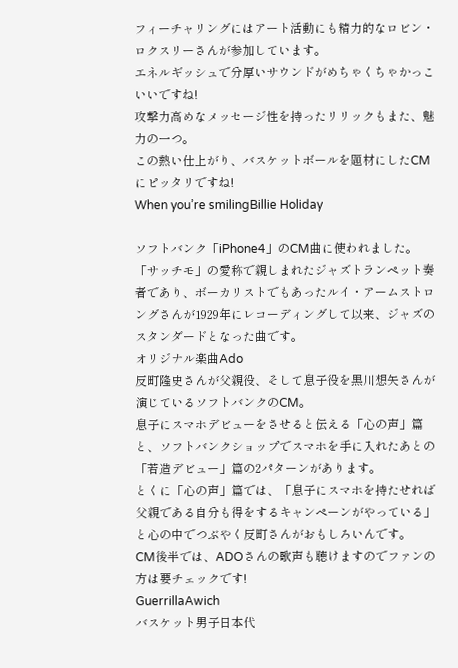フィーチャリングにはアート活動にも精力的なロビン・ロクスリーさんが参加しています。
エネルギッシュで分厚いサウンドがめちゃくちゃかっこいいですね!
攻撃力高めなメッセージ性を持ったリリックもまた、魅力の一つ。
この熱い仕上がり、バスケットボールを題材にしたCMにピッタリですね!
When you’re smilingBillie Holiday

ソフトバンク「iPhone4」のCM曲に使われました。
「サッチモ」の愛称で親しまれたジャズトランペット奏者であり、ボーカリストでもあったルイ・アームストロングさんが1929年にレコーディングして以来、ジャズのスタンダードとなった曲です。
オリジナル楽曲Ado
反町隆史さんが父親役、そして息子役を黒川想矢さんが演じているソフトバンクのCM。
息子にスマホデビューをさせると伝える「心の声」篇と、ソフトバンクショップでスマホを手に入れたあとの「若造デビュー」篇の2パターンがあります。
とくに「心の声」篇では、「息子にスマホを持たせれば父親である自分も得をするキャンペーンがやっている」と心の中でつぶやく反町さんがおもしろいんです。
CM後半では、ADOさんの歌声も聴けますのでファンの方は要チェックです!
GuerrillaAwich
バスケット男子日本代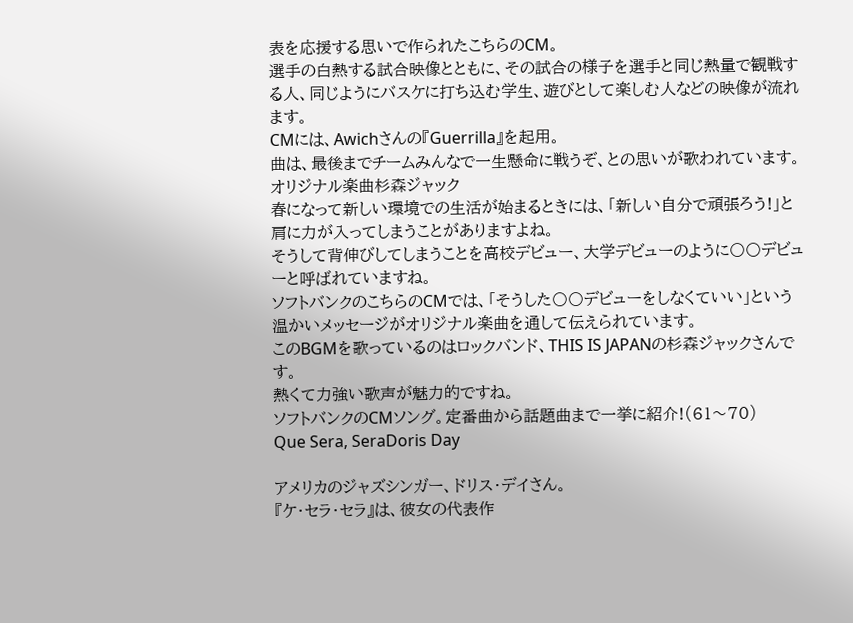表を応援する思いで作られたこちらのCM。
選手の白熱する試合映像とともに、その試合の様子を選手と同じ熱量で観戦する人、同じようにバスケに打ち込む学生、遊びとして楽しむ人などの映像が流れます。
CMには、Awichさんの『Guerrilla』を起用。
曲は、最後までチームみんなで一生懸命に戦うぞ、との思いが歌われています。
オリジナル楽曲杉森ジャック
春になって新しい環境での生活が始まるときには、「新しい自分で頑張ろう!」と肩に力が入ってしまうことがありますよね。
そうして背伸びしてしまうことを高校デビュー、大学デビューのように〇〇デビューと呼ばれていますね。
ソフトバンクのこちらのCMでは、「そうした〇〇デビューをしなくていい」という温かいメッセージがオリジナル楽曲を通して伝えられています。
このBGMを歌っているのはロックバンド、THIS IS JAPANの杉森ジャックさんです。
熱くて力強い歌声が魅力的ですね。
ソフトバンクのCMソング。定番曲から話題曲まで一挙に紹介!(61〜70)
Que Sera, SeraDoris Day

アメリカのジャズシンガー、ドリス・デイさん。
『ケ・セラ・セラ』は、彼女の代表作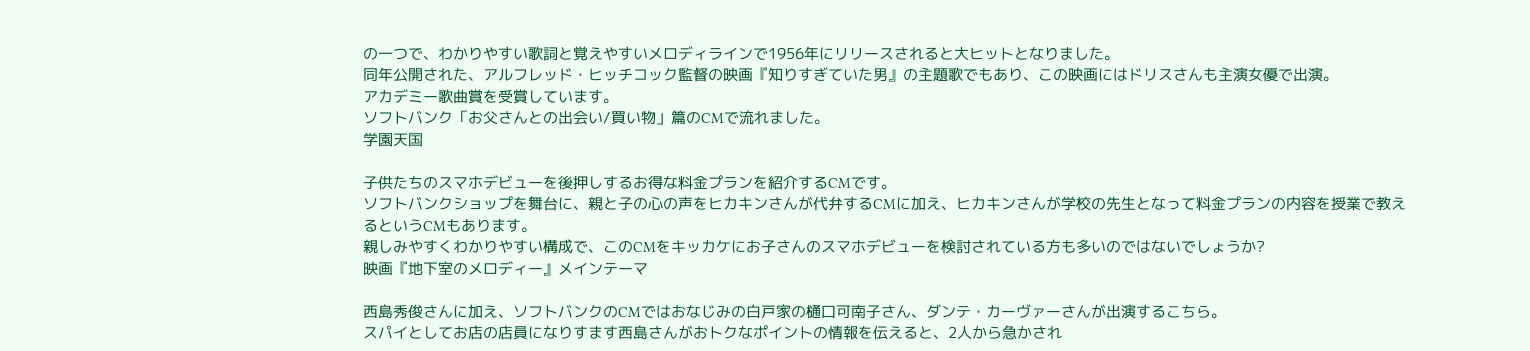の一つで、わかりやすい歌詞と覚えやすいメロディラインで1956年にリリースされると大ヒットとなりました。
同年公開された、アルフレッド・ヒッチコック監督の映画『知りすぎていた男』の主題歌でもあり、この映画にはドリスさんも主演女優で出演。
アカデミー歌曲賞を受賞しています。
ソフトバンク「お父さんとの出会い/買い物」篇のCMで流れました。
学園天国

子供たちのスマホデビューを後押しするお得な料金プランを紹介するCMです。
ソフトバンクショップを舞台に、親と子の心の声をヒカキンさんが代弁するCMに加え、ヒカキンさんが学校の先生となって料金プランの内容を授業で教えるというCMもあります。
親しみやすくわかりやすい構成で、このCMをキッカケにお子さんのスマホデビューを検討されている方も多いのではないでしょうか?
映画『地下室のメロディー』メインテーマ

西島秀俊さんに加え、ソフトバンクのCMではおなじみの白戸家の樋口可南子さん、ダンテ・カーヴァーさんが出演するこちら。
スパイとしてお店の店員になりすます西島さんがおトクなポイントの情報を伝えると、2人から急かされ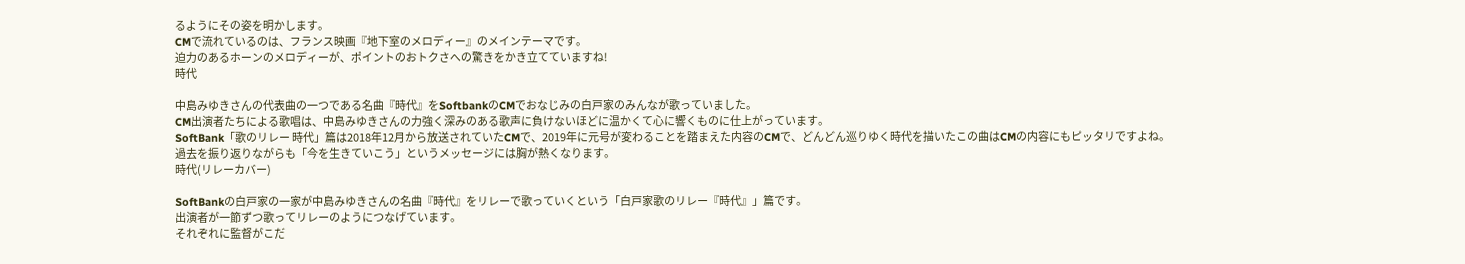るようにその姿を明かします。
CMで流れているのは、フランス映画『地下室のメロディー』のメインテーマです。
迫力のあるホーンのメロディーが、ポイントのおトクさへの驚きをかき立てていますね!
時代

中島みゆきさんの代表曲の一つである名曲『時代』をSoftbankのCMでおなじみの白戸家のみんなが歌っていました。
CM出演者たちによる歌唱は、中島みゆきさんの力強く深みのある歌声に負けないほどに温かくて心に響くものに仕上がっています。
SoftBank「歌のリレー 時代」篇は2018年12月から放送されていたCMで、2019年に元号が変わることを踏まえた内容のCMで、どんどん巡りゆく時代を描いたこの曲はCMの内容にもピッタリですよね。
過去を振り返りながらも「今を生きていこう」というメッセージには胸が熱くなります。
時代(リレーカバー)

SoftBankの白戸家の一家が中島みゆきさんの名曲『時代』をリレーで歌っていくという「白戸家歌のリレー『時代』」篇です。
出演者が一節ずつ歌ってリレーのようにつなげています。
それぞれに監督がこだ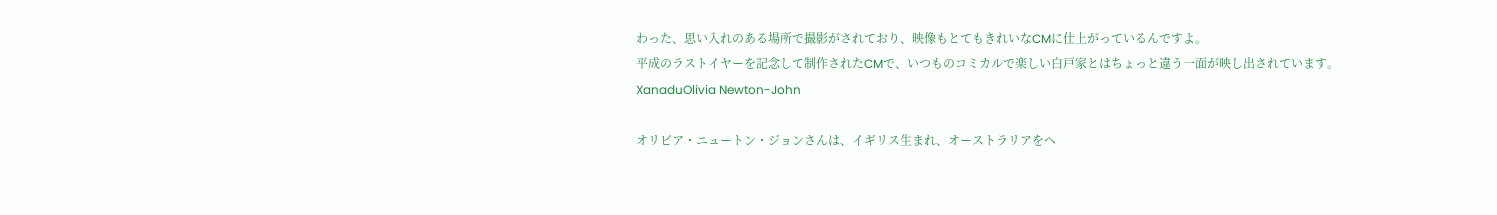わった、思い入れのある場所で撮影がされており、映像もとてもきれいなCMに仕上がっているんですよ。
平成のラストイヤーを記念して制作されたCMで、いつものコミカルで楽しい白戸家とはちょっと違う一面が映し出されています。
XanaduOlivia Newton-John

オリビア・ニュートン・ジョンさんは、イギリス生まれ、オーストラリアをへ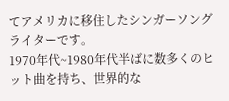てアメリカに移住したシンガーソングライターです。
1970年代~1980年代半ばに数多くのヒット曲を持ち、世界的な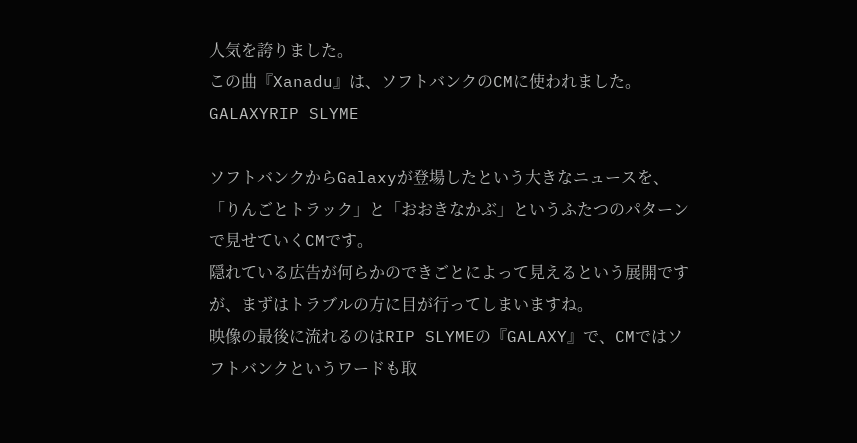人気を誇りました。
この曲『Xanadu』は、ソフトバンクのCMに使われました。
GALAXYRIP SLYME

ソフトバンクからGalaxyが登場したという大きなニュースを、「りんごとトラック」と「おおきなかぶ」というふたつのパターンで見せていくCMです。
隠れている広告が何らかのできごとによって見えるという展開ですが、まずはトラブルの方に目が行ってしまいますね。
映像の最後に流れるのはRIP SLYMEの『GALAXY』で、CMではソフトバンクというワードも取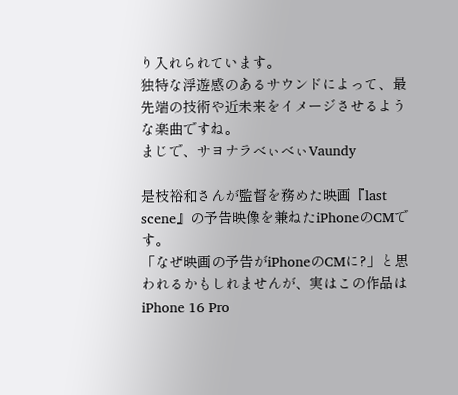り入れられています。
独特な浮遊感のあるサウンドによって、最先端の技術や近未来をイメージさせるような楽曲ですね。
まじで、サヨナラべぃべぃVaundy

是枝裕和さんが監督を務めた映画『last scene』の予告映像を兼ねたiPhoneのCMです。
「なぜ映画の予告がiPhoneのCMに?」と思われるかもしれませんが、実はこの作品はiPhone 16 Pro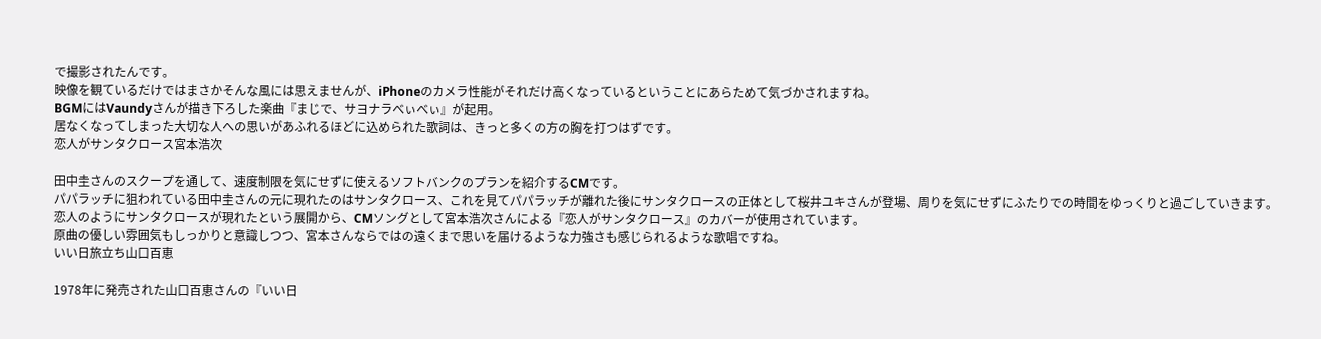で撮影されたんです。
映像を観ているだけではまさかそんな風には思えませんが、iPhoneのカメラ性能がそれだけ高くなっているということにあらためて気づかされますね。
BGMにはVaundyさんが描き下ろした楽曲『まじで、サヨナラべぃべぃ』が起用。
居なくなってしまった大切な人への思いがあふれるほどに込められた歌詞は、きっと多くの方の胸を打つはずです。
恋人がサンタクロース宮本浩次

田中圭さんのスクープを通して、速度制限を気にせずに使えるソフトバンクのプランを紹介するCMです。
パパラッチに狙われている田中圭さんの元に現れたのはサンタクロース、これを見てパパラッチが離れた後にサンタクロースの正体として桜井ユキさんが登場、周りを気にせずにふたりでの時間をゆっくりと過ごしていきます。
恋人のようにサンタクロースが現れたという展開から、CMソングとして宮本浩次さんによる『恋人がサンタクロース』のカバーが使用されています。
原曲の優しい雰囲気もしっかりと意識しつつ、宮本さんならではの遠くまで思いを届けるような力強さも感じられるような歌唱ですね。
いい日旅立ち山口百恵

1978年に発売された山口百恵さんの『いい日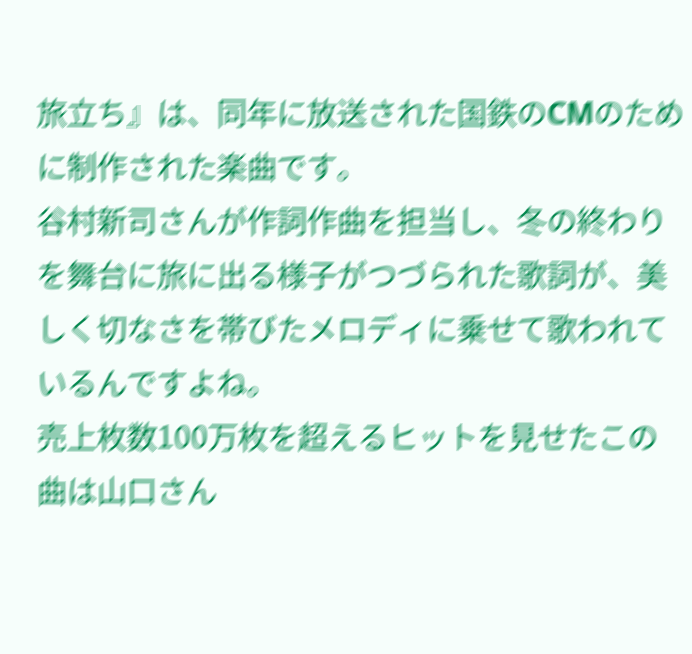旅立ち』は、同年に放送された国鉄のCMのために制作された楽曲です。
谷村新司さんが作詞作曲を担当し、冬の終わりを舞台に旅に出る様子がつづられた歌詞が、美しく切なさを帯びたメロディに乗せて歌われているんですよね。
売上枚数100万枚を超えるヒットを見せたこの曲は山口さん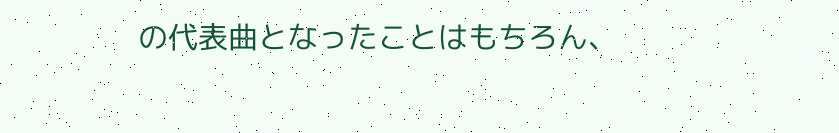の代表曲となったことはもちろん、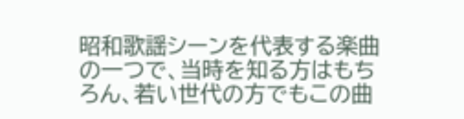昭和歌謡シーンを代表する楽曲の一つで、当時を知る方はもちろん、若い世代の方でもこの曲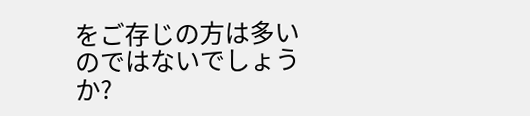をご存じの方は多いのではないでしょうか?